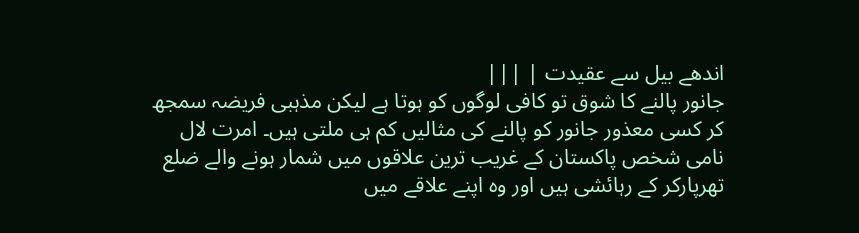اندھے بیل سے عقیدت | |||
جانور پالنے کا شوق تو کافی لوگوں کو ہوتا ہے لیکن مذہبی فریضہ سمجھ کر کسی معذور جانور کو پالنے کی مثالیں کم ہی ملتی ہیں۔ امرت لال نامی شخص پاکستان کے غریب ترین علاقوں میں شمار ہونے والے ضلع تھرپارکر کے رہائشی ہیں اور وہ اپنے علاقے میں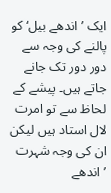ایک ’اندھے بیل‘ کو پالنے کی وجہ سے دور دور تک جانے جاتے ہیں۔ پیشے کے لحاظ سے تو امرت لال استاد ہیں لیکن ان کی وجہ شہرت ’اندھے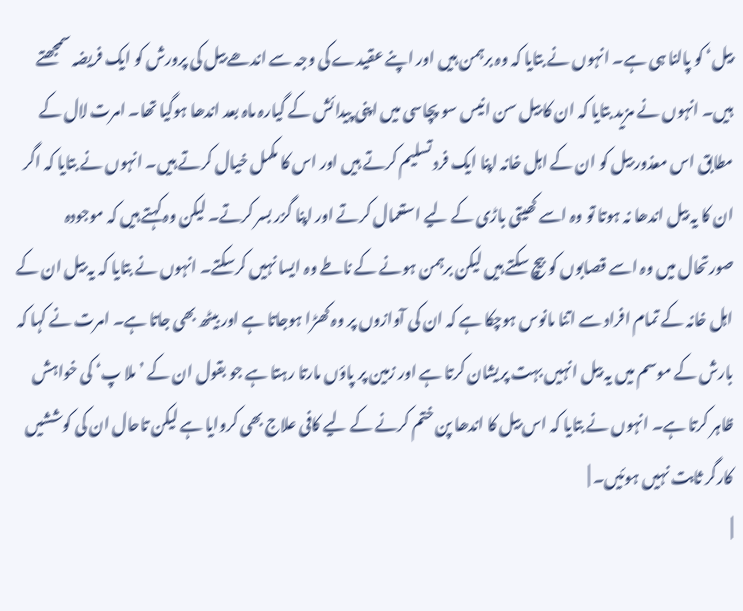بیل‘ کو پالنا ہی ہے۔ انہوں نے بتایا کہ وہ برہمن ہیں اور اپنے عقیدے کی وجہ سے اندھے بیل کی پرورش کو ایک فریضہ سمجھتے ہیں۔ انہوں نے مزید بتایا کہ ان کا بیل سن انیس سو پچاسی میں اپنی پیدائش کے گیارہ ماہ بعد اندھا ہوگیا تھا۔ امرت لال کے مطابق اس معذور بیل کو ان کے اہل خانہ اپنا ایک فرد تسلیم کرتے ہیں اور اس کا مکمل خیال کرتے ہیں۔ انہوں نے بتایا کہ اگر ان کا یہ بیل اندھا نہ ہوتا تو وہ اسے کھیتی باڑی کے لیے استعمال کرتے اور اپنا گزر بسر کرتے۔ لیکن وہ کہتے ہیں کہ موجودہ صورتحال میں وہ اسے قصابوں کو بیچ سکتے ہیں لیکن برہمن ہونے کے ناطے وہ ایسا نہیں کرسکتے۔ انہوں نے بتایا کہ یہ بیل ان کے اہل خانہ کے تمام افراد سے اتنا مانوس ہوچکا ہے کہ ان کی آوازوں پر وہ کھڑا ہوجاتا ہے اور بیٹھ بھی جاتا ہے۔ امرت نے کہا کہ بارش کے موسم میں یہ بیل انہیں بہت پریشان کرتا ہے اور زمین پر پاؤں مارتا رہتا ہے جو بقول ان کے ’ملا پ‘ کی خواہش ظاہر کرتا ہے۔ انہوں نے بتایا کہ اس بیل کا اندھا پن ختم کرنے کے لیے کافی علاج بھی کروایا ہے لیکن تاحال ان کی کوششیں کارگر ثابت نہیں ہوئیں۔ |
|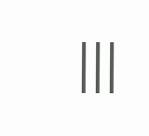|||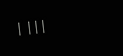| |||